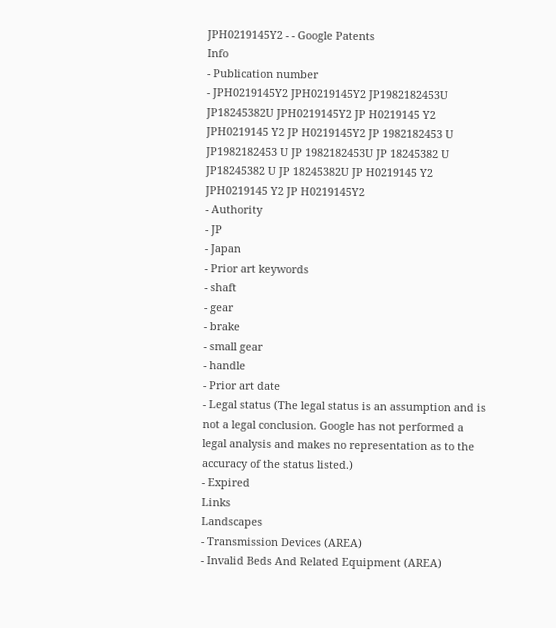JPH0219145Y2 - - Google Patents
Info
- Publication number
- JPH0219145Y2 JPH0219145Y2 JP1982182453U JP18245382U JPH0219145Y2 JP H0219145 Y2 JPH0219145 Y2 JP H0219145Y2 JP 1982182453 U JP1982182453 U JP 1982182453U JP 18245382 U JP18245382 U JP 18245382U JP H0219145 Y2 JPH0219145 Y2 JP H0219145Y2
- Authority
- JP
- Japan
- Prior art keywords
- shaft
- gear
- brake
- small gear
- handle
- Prior art date
- Legal status (The legal status is an assumption and is not a legal conclusion. Google has not performed a legal analysis and makes no representation as to the accuracy of the status listed.)
- Expired
Links
Landscapes
- Transmission Devices (AREA)
- Invalid Beds And Related Equipment (AREA)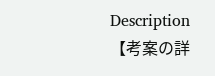Description
【考案の詳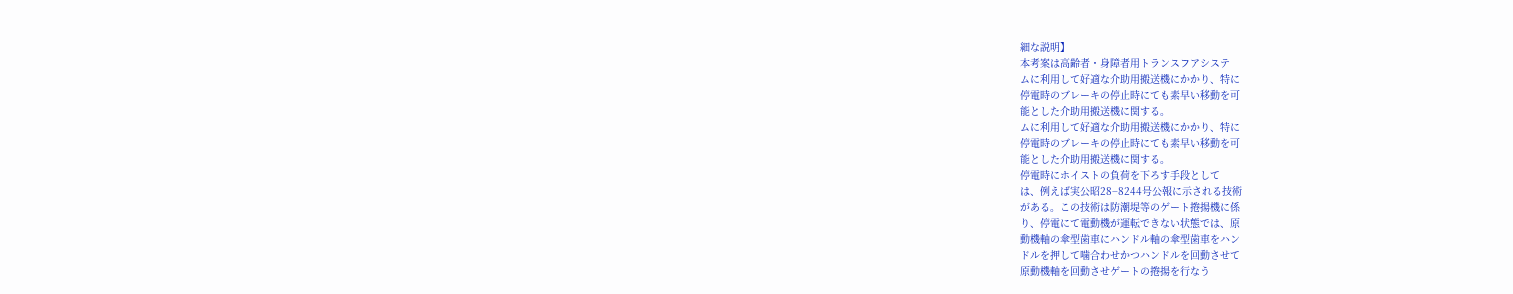細な説明】
本考案は高齢者・身障者用トランスフアシステ
ムに利用して好適な介助用搬送機にかかり、特に
停電時のブレーキの停止時にても素早い移動を可
能とした介助用搬送機に関する。
ムに利用して好適な介助用搬送機にかかり、特に
停電時のブレーキの停止時にても素早い移動を可
能とした介助用搬送機に関する。
停電時にホイストの負荷を下ろす手段として
は、例えば実公昭28−8244号公報に示される技術
がある。この技術は防潮堤等のゲート捲揚機に係
り、停電にて電動機が運転できない状態では、原
動機軸の傘型歯車にハンドル軸の傘型歯車をハン
ドルを押して噛合わせかつハンドルを回動させて
原動機軸を回動させゲートの捲揚を行なう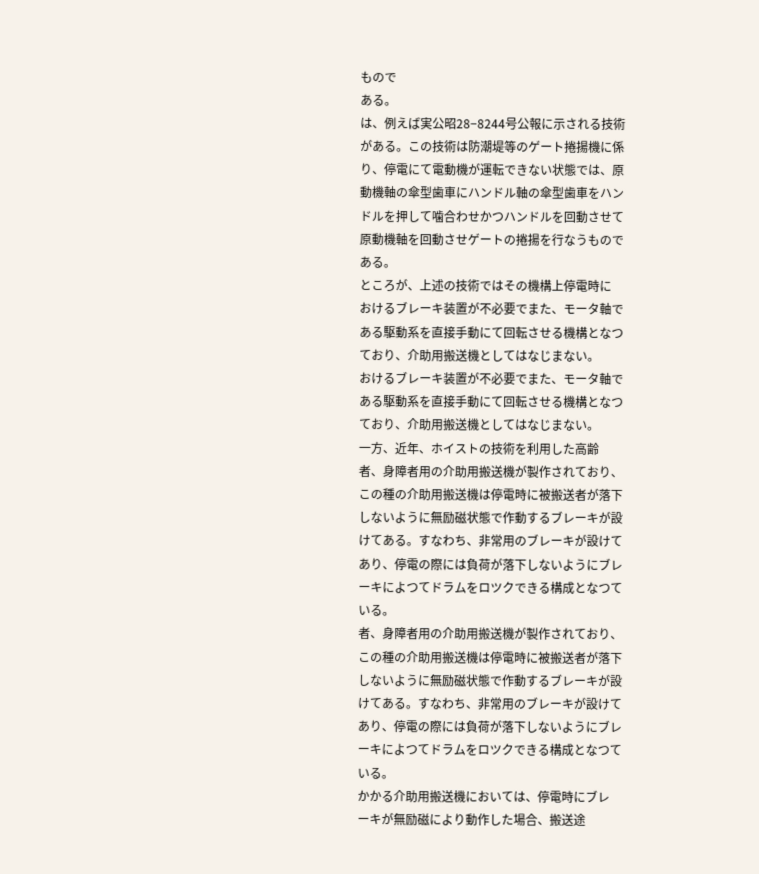もので
ある。
は、例えば実公昭28−8244号公報に示される技術
がある。この技術は防潮堤等のゲート捲揚機に係
り、停電にて電動機が運転できない状態では、原
動機軸の傘型歯車にハンドル軸の傘型歯車をハン
ドルを押して噛合わせかつハンドルを回動させて
原動機軸を回動させゲートの捲揚を行なうもので
ある。
ところが、上述の技術ではその機構上停電時に
おけるブレーキ装置が不必要でまた、モータ軸で
ある駆動系を直接手動にて回転させる機構となつ
ており、介助用搬送機としてはなじまない。
おけるブレーキ装置が不必要でまた、モータ軸で
ある駆動系を直接手動にて回転させる機構となつ
ており、介助用搬送機としてはなじまない。
一方、近年、ホイストの技術を利用した高齢
者、身障者用の介助用搬送機が製作されており、
この種の介助用搬送機は停電時に被搬送者が落下
しないように無励磁状態で作動するブレーキが設
けてある。すなわち、非常用のブレーキが設けて
あり、停電の際には負荷が落下しないようにブレ
ーキによつてドラムをロツクできる構成となつて
いる。
者、身障者用の介助用搬送機が製作されており、
この種の介助用搬送機は停電時に被搬送者が落下
しないように無励磁状態で作動するブレーキが設
けてある。すなわち、非常用のブレーキが設けて
あり、停電の際には負荷が落下しないようにブレ
ーキによつてドラムをロツクできる構成となつて
いる。
かかる介助用搬送機においては、停電時にブレ
ーキが無励磁により動作した場合、搬送途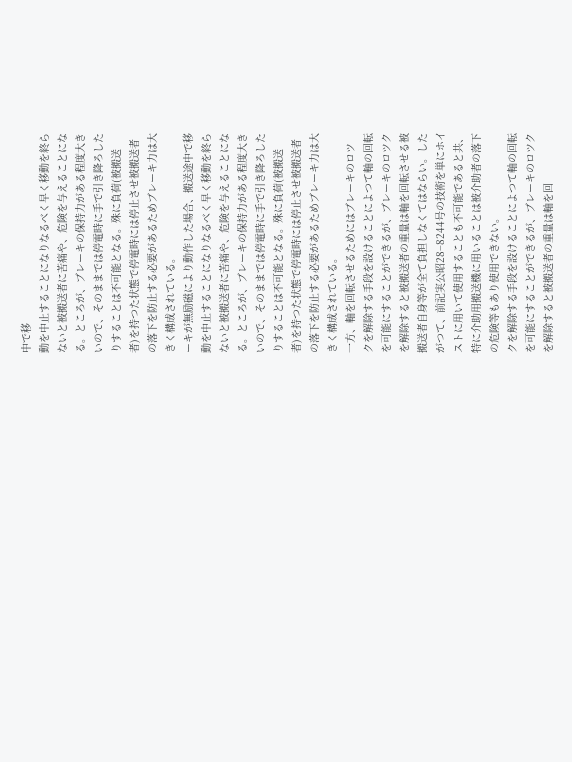中で移
動を中止することになりなるべく早く移動を終ら
ないと被搬送者に苦痛や、危険を与えることにな
る。ところが、ブレーキの保持力がある程度大き
いので、そのままでは停電時に手で引き降ろした
りすることは不可能となる。殊に負荷(被搬送
者)を持つた状態で停電時には停止させ被搬送者
の落下を防止する必要があるためブレーキ力は大
きく構成されている。
ーキが無励磁により動作した場合、搬送途中で移
動を中止することになりなるべく早く移動を終ら
ないと被搬送者に苦痛や、危険を与えることにな
る。ところが、ブレーキの保持力がある程度大き
いので、そのままでは停電時に手で引き降ろした
りすることは不可能となる。殊に負荷(被搬送
者)を持つた状態で停電時には停止させ被搬送者
の落下を防止する必要があるためブレーキ力は大
きく構成されている。
一方、軸を回転させるためにはブレーキのロツ
クを解除する手段を設けることによつて軸の回転
を可能にすることができるが、ブレーキのロツク
を解除すると被搬送者の重量は軸を回転させる被
搬送者自身等が全て負担しなくてはならい。した
がつて、前記実公昭28−8244号の技術を単にホイ
ストに用いて使用することも不可能であると共、
特に介助用搬送機に用いることは被介助者の落下
の危険等もあり使用できない。
クを解除する手段を設けることによつて軸の回転
を可能にすることができるが、ブレーキのロツク
を解除すると被搬送者の重量は軸を回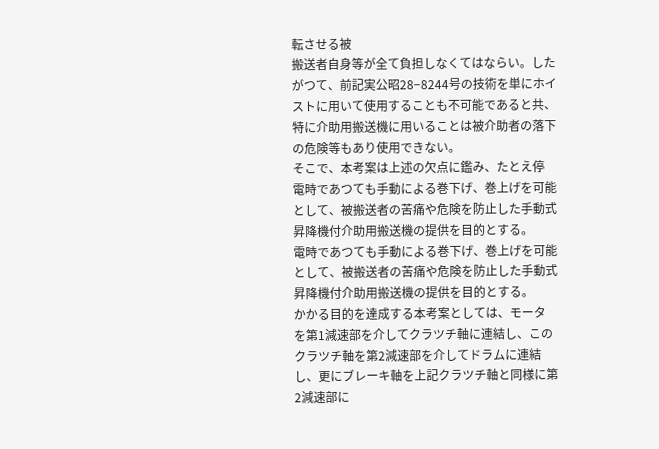転させる被
搬送者自身等が全て負担しなくてはならい。した
がつて、前記実公昭28−8244号の技術を単にホイ
ストに用いて使用することも不可能であると共、
特に介助用搬送機に用いることは被介助者の落下
の危険等もあり使用できない。
そこで、本考案は上述の欠点に鑑み、たとえ停
電時であつても手動による巻下げ、巻上げを可能
として、被搬送者の苦痛や危険を防止した手動式
昇降機付介助用搬送機の提供を目的とする。
電時であつても手動による巻下げ、巻上げを可能
として、被搬送者の苦痛や危険を防止した手動式
昇降機付介助用搬送機の提供を目的とする。
かかる目的を達成する本考案としては、モータ
を第1減速部を介してクラツチ軸に連結し、この
クラツチ軸を第2減速部を介してドラムに連結
し、更にブレーキ軸を上記クラツチ軸と同様に第
2減速部に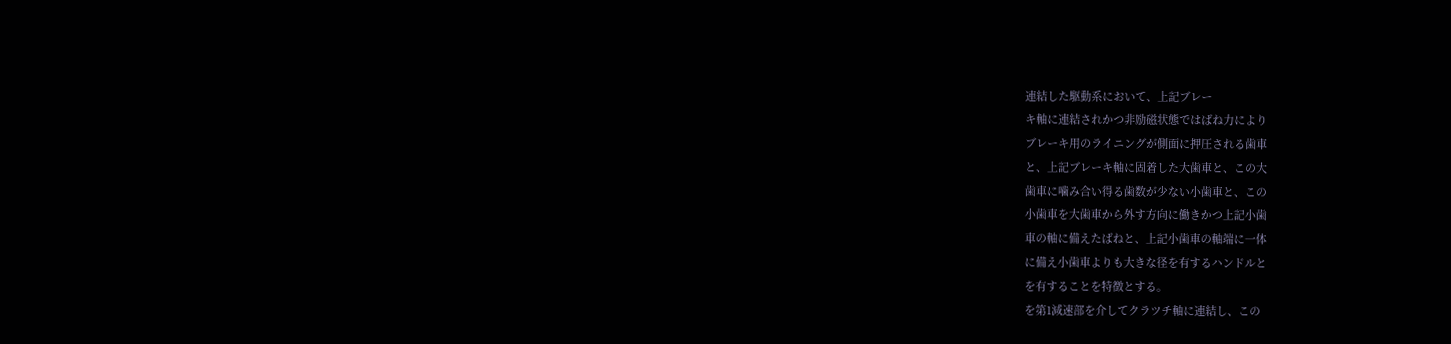連結した駆動系において、上記ブレー
キ軸に連結されかつ非励磁状態ではばね力により
ブレーキ用のライニングが側面に押圧される歯車
と、上記ブレーキ軸に固着した大歯車と、この大
歯車に噛み合い得る歯数が少ない小歯車と、この
小歯車を大歯車から外す方向に働きかつ上記小歯
車の軸に備えたばねと、上記小歯車の軸端に一体
に備え小歯車よりも大きな径を有するハンドルと
を有することを特徴とする。
を第1減速部を介してクラツチ軸に連結し、この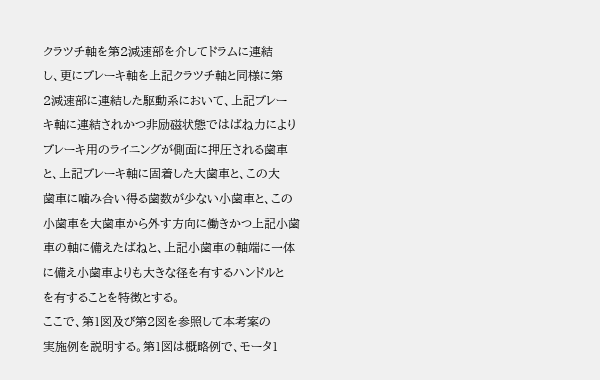クラツチ軸を第2減速部を介してドラムに連結
し、更にブレーキ軸を上記クラツチ軸と同様に第
2減速部に連結した駆動系において、上記ブレー
キ軸に連結されかつ非励磁状態ではばね力により
ブレーキ用のライニングが側面に押圧される歯車
と、上記ブレーキ軸に固着した大歯車と、この大
歯車に噛み合い得る歯数が少ない小歯車と、この
小歯車を大歯車から外す方向に働きかつ上記小歯
車の軸に備えたばねと、上記小歯車の軸端に一体
に備え小歯車よりも大きな径を有するハンドルと
を有することを特徴とする。
ここで、第1図及び第2図を参照して本考案の
実施例を説明する。第1図は概略例で、モータ1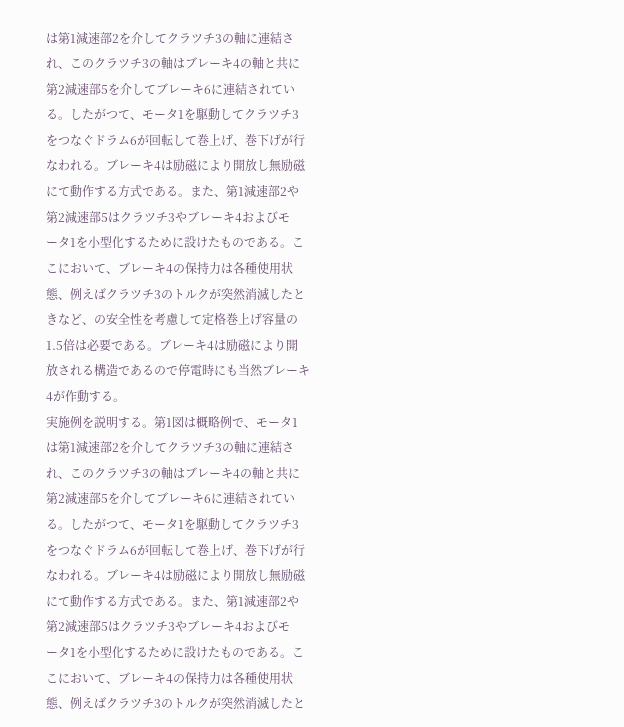は第1減速部2を介してクラツチ3の軸に連結さ
れ、このクラツチ3の軸はブレーキ4の軸と共に
第2減速部5を介してブレーキ6に連結されてい
る。したがつて、モータ1を駆動してクラツチ3
をつなぐドラム6が回転して巻上げ、巻下げが行
なわれる。ブレーキ4は励磁により開放し無励磁
にて動作する方式である。また、第1減速部2や
第2減速部5はクラツチ3やブレーキ4およびモ
ータ1を小型化するために設けたものである。こ
こにおいて、ブレーキ4の保持力は各種使用状
態、例えばクラツチ3のトルクが突然消滅したと
きなど、の安全性を考慮して定格巻上げ容量の
1.5倍は必要である。ブレーキ4は励磁により開
放される構造であるので停電時にも当然ブレーキ
4が作動する。
実施例を説明する。第1図は概略例で、モータ1
は第1減速部2を介してクラツチ3の軸に連結さ
れ、このクラツチ3の軸はブレーキ4の軸と共に
第2減速部5を介してブレーキ6に連結されてい
る。したがつて、モータ1を駆動してクラツチ3
をつなぐドラム6が回転して巻上げ、巻下げが行
なわれる。ブレーキ4は励磁により開放し無励磁
にて動作する方式である。また、第1減速部2や
第2減速部5はクラツチ3やブレーキ4およびモ
ータ1を小型化するために設けたものである。こ
こにおいて、ブレーキ4の保持力は各種使用状
態、例えばクラツチ3のトルクが突然消滅したと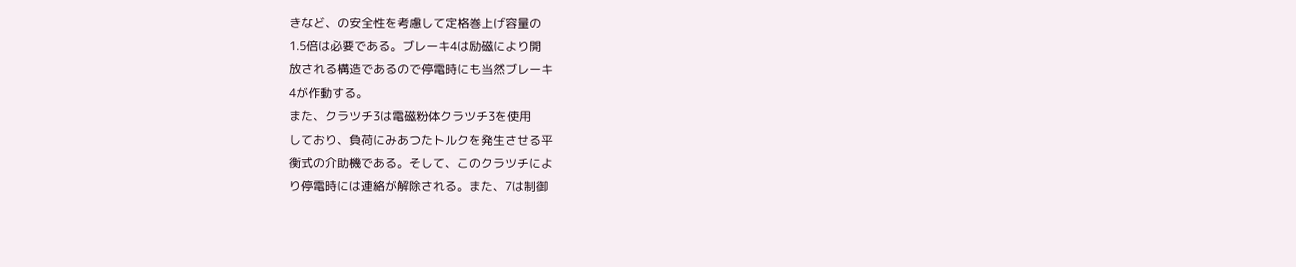きなど、の安全性を考慮して定格巻上げ容量の
1.5倍は必要である。ブレーキ4は励磁により開
放される構造であるので停電時にも当然ブレーキ
4が作動する。
また、クラツチ3は電磁粉体クラツチ3を使用
しており、負荷にみあつたトルクを発生させる平
衡式の介助機である。そして、このクラツチによ
り停電時には連絡が解除される。また、7は制御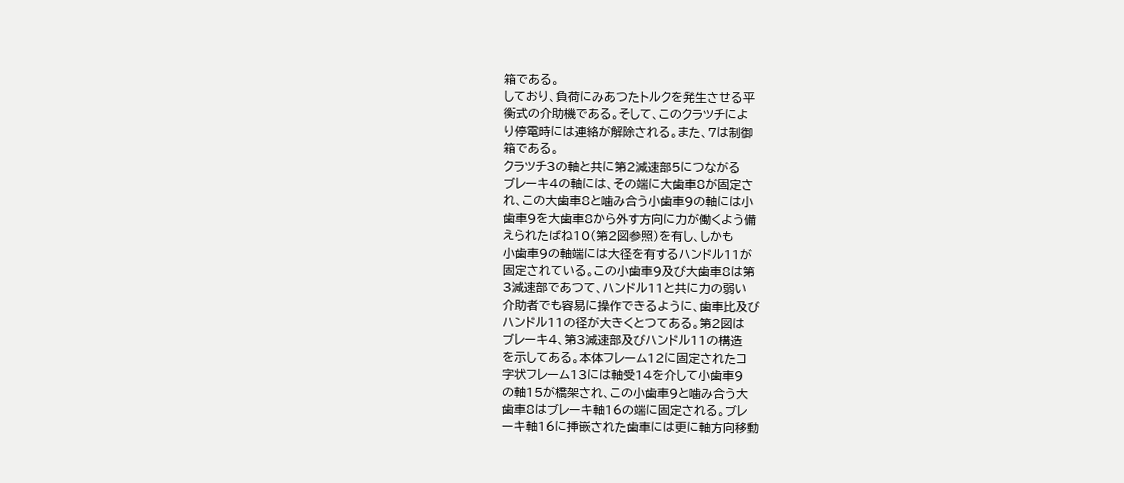箱である。
しており、負荷にみあつたトルクを発生させる平
衡式の介助機である。そして、このクラツチによ
り停電時には連絡が解除される。また、7は制御
箱である。
クラツチ3の軸と共に第2減速部5につながる
ブレーキ4の軸には、その端に大歯車8が固定さ
れ、この大歯車8と噛み合う小歯車9の軸には小
歯車9を大歯車8から外す方向に力が働くよう備
えられたばね10(第2図参照)を有し、しかも
小歯車9の軸端には大径を有するハンドル11が
固定されている。この小歯車9及び大歯車8は第
3減速部であつて、ハンドル11と共に力の弱い
介助者でも容易に操作できるように、歯車比及び
ハンドル11の径が大きくとつてある。第2図は
ブレーキ4、第3減速部及びハンドル11の構造
を示してある。本体フレーム12に固定されたコ
字状フレーム13には軸受14を介して小歯車9
の軸15が橋架され、この小歯車9と噛み合う大
歯車8はブレーキ軸16の端に固定される。ブレ
ーキ軸16に挿嵌された歯車には更に軸方向移動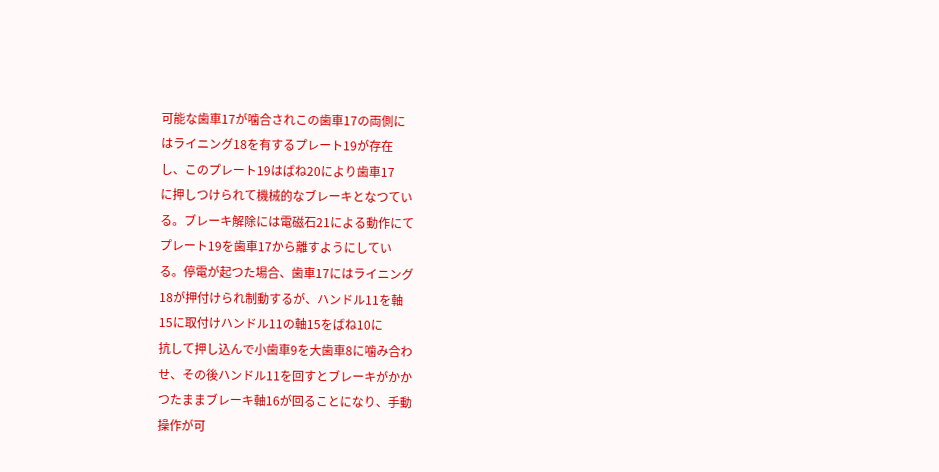可能な歯車17が噛合されこの歯車17の両側に
はライニング18を有するプレート19が存在
し、このプレート19はばね20により歯車17
に押しつけられて機械的なブレーキとなつてい
る。ブレーキ解除には電磁石21による動作にて
プレート19を歯車17から離すようにしてい
る。停電が起つた場合、歯車17にはライニング
18が押付けられ制動するが、ハンドル11を軸
15に取付けハンドル11の軸15をばね10に
抗して押し込んで小歯車9を大歯車8に噛み合わ
せ、その後ハンドル11を回すとブレーキがかか
つたままブレーキ軸16が回ることになり、手動
操作が可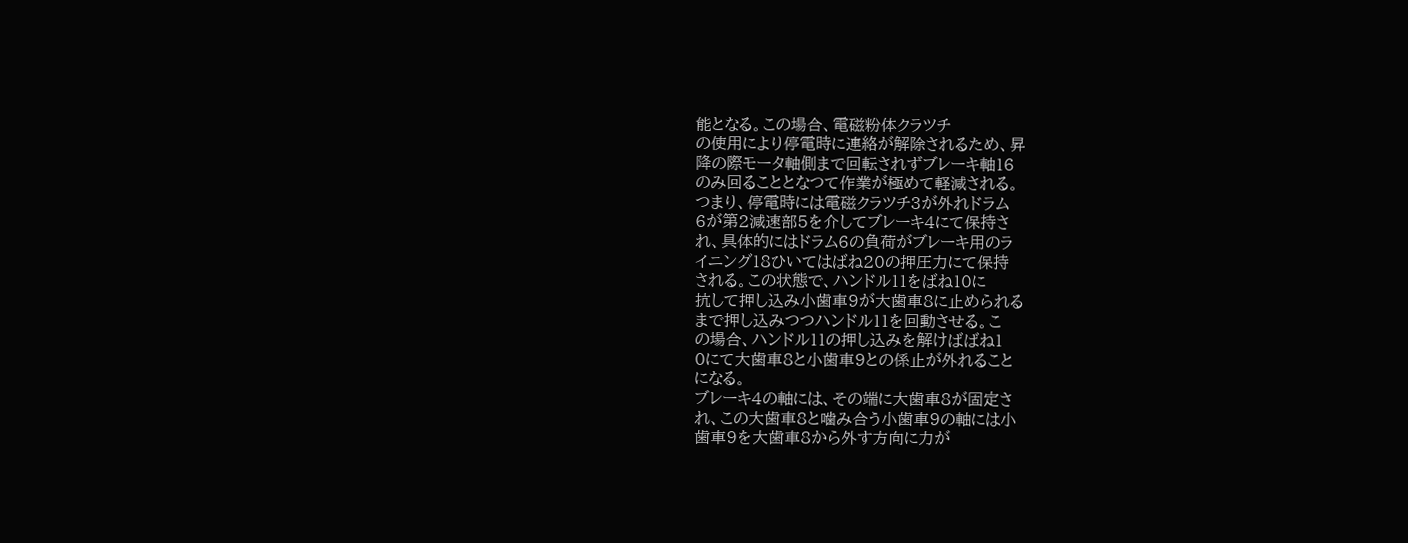能となる。この場合、電磁粉体クラツチ
の使用により停電時に連絡が解除されるため、昇
降の際モータ軸側まで回転されずブレーキ軸16
のみ回ることとなつて作業が極めて軽減される。
つまり、停電時には電磁クラツチ3が外れドラム
6が第2減速部5を介してブレーキ4にて保持さ
れ、具体的にはドラム6の負荷がブレーキ用のラ
イニング18ひいてはばね20の押圧力にて保持
される。この状態で、ハンドル11をばね10に
抗して押し込み小歯車9が大歯車8に止められる
まで押し込みつつハンドル11を回動させる。こ
の場合、ハンドル11の押し込みを解けばばね1
0にて大歯車8と小歯車9との係止が外れること
になる。
ブレーキ4の軸には、その端に大歯車8が固定さ
れ、この大歯車8と噛み合う小歯車9の軸には小
歯車9を大歯車8から外す方向に力が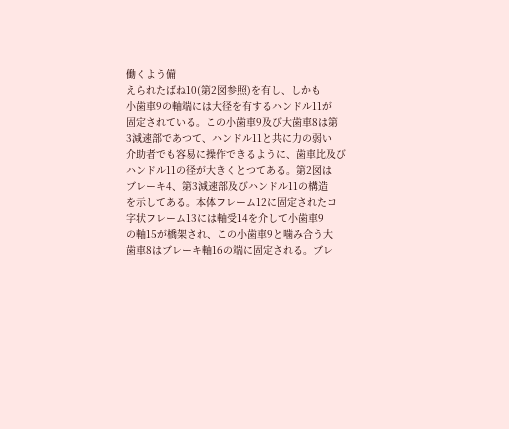働くよう備
えられたばね10(第2図参照)を有し、しかも
小歯車9の軸端には大径を有するハンドル11が
固定されている。この小歯車9及び大歯車8は第
3減速部であつて、ハンドル11と共に力の弱い
介助者でも容易に操作できるように、歯車比及び
ハンドル11の径が大きくとつてある。第2図は
ブレーキ4、第3減速部及びハンドル11の構造
を示してある。本体フレーム12に固定されたコ
字状フレーム13には軸受14を介して小歯車9
の軸15が橋架され、この小歯車9と噛み合う大
歯車8はブレーキ軸16の端に固定される。ブレ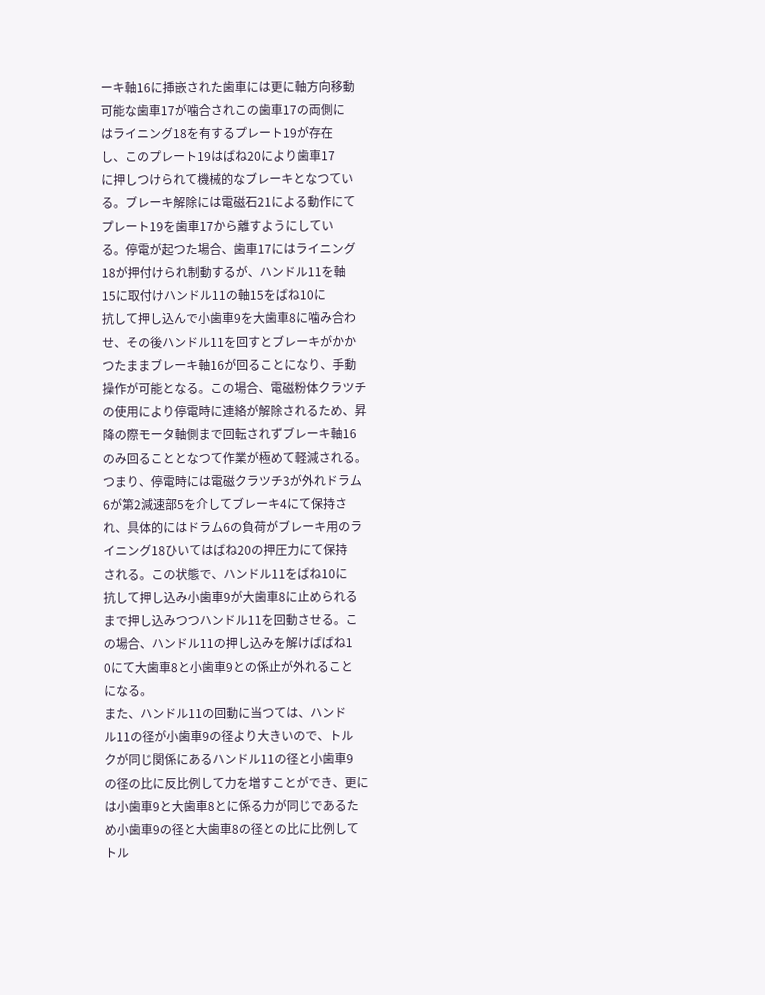ーキ軸16に挿嵌された歯車には更に軸方向移動
可能な歯車17が噛合されこの歯車17の両側に
はライニング18を有するプレート19が存在
し、このプレート19はばね20により歯車17
に押しつけられて機械的なブレーキとなつてい
る。ブレーキ解除には電磁石21による動作にて
プレート19を歯車17から離すようにしてい
る。停電が起つた場合、歯車17にはライニング
18が押付けられ制動するが、ハンドル11を軸
15に取付けハンドル11の軸15をばね10に
抗して押し込んで小歯車9を大歯車8に噛み合わ
せ、その後ハンドル11を回すとブレーキがかか
つたままブレーキ軸16が回ることになり、手動
操作が可能となる。この場合、電磁粉体クラツチ
の使用により停電時に連絡が解除されるため、昇
降の際モータ軸側まで回転されずブレーキ軸16
のみ回ることとなつて作業が極めて軽減される。
つまり、停電時には電磁クラツチ3が外れドラム
6が第2減速部5を介してブレーキ4にて保持さ
れ、具体的にはドラム6の負荷がブレーキ用のラ
イニング18ひいてはばね20の押圧力にて保持
される。この状態で、ハンドル11をばね10に
抗して押し込み小歯車9が大歯車8に止められる
まで押し込みつつハンドル11を回動させる。こ
の場合、ハンドル11の押し込みを解けばばね1
0にて大歯車8と小歯車9との係止が外れること
になる。
また、ハンドル11の回動に当つては、ハンド
ル11の径が小歯車9の径より大きいので、トル
クが同じ関係にあるハンドル11の径と小歯車9
の径の比に反比例して力を増すことができ、更に
は小歯車9と大歯車8とに係る力が同じであるた
め小歯車9の径と大歯車8の径との比に比例して
トル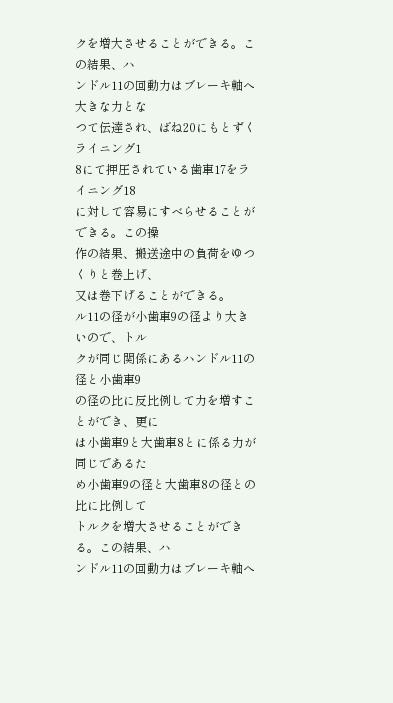クを増大させることができる。この結果、ハ
ンドル11の回動力はブレーキ軸へ大きな力とな
つて伝達され、ばね20にもとずくライニング1
8にて押圧されている歯車17をライニング18
に対して容易にすべらせることができる。この操
作の結果、搬送途中の負荷をゆつくりと巻上げ、
又は巻下げることができる。
ル11の径が小歯車9の径より大きいので、トル
クが同じ関係にあるハンドル11の径と小歯車9
の径の比に反比例して力を増すことができ、更に
は小歯車9と大歯車8とに係る力が同じであるた
め小歯車9の径と大歯車8の径との比に比例して
トルクを増大させることができる。この結果、ハ
ンドル11の回動力はブレーキ軸へ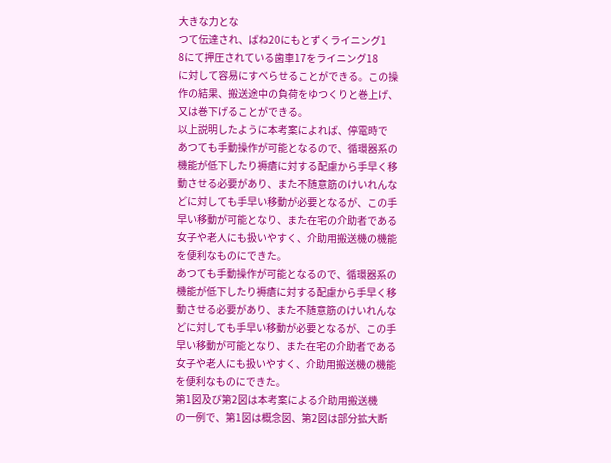大きな力とな
つて伝達され、ばね20にもとずくライニング1
8にて押圧されている歯車17をライニング18
に対して容易にすべらせることができる。この操
作の結果、搬送途中の負荷をゆつくりと巻上げ、
又は巻下げることができる。
以上説明したように本考案によれば、停電時で
あつても手動操作が可能となるので、循環器系の
機能が低下したり褥瘡に対する配慮から手早く移
動させる必要があり、また不随意筋のけいれんな
どに対しても手早い移動が必要となるが、この手
早い移動が可能となり、また在宅の介助者である
女子や老人にも扱いやすく、介助用搬送機の機能
を便利なものにできた。
あつても手動操作が可能となるので、循環器系の
機能が低下したり褥瘡に対する配慮から手早く移
動させる必要があり、また不随意筋のけいれんな
どに対しても手早い移動が必要となるが、この手
早い移動が可能となり、また在宅の介助者である
女子や老人にも扱いやすく、介助用搬送機の機能
を便利なものにできた。
第1図及び第2図は本考案による介助用搬送機
の一例で、第1図は概念図、第2図は部分拡大断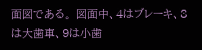面図である。 図面中、4はブレーキ、8は大歯車、9は小歯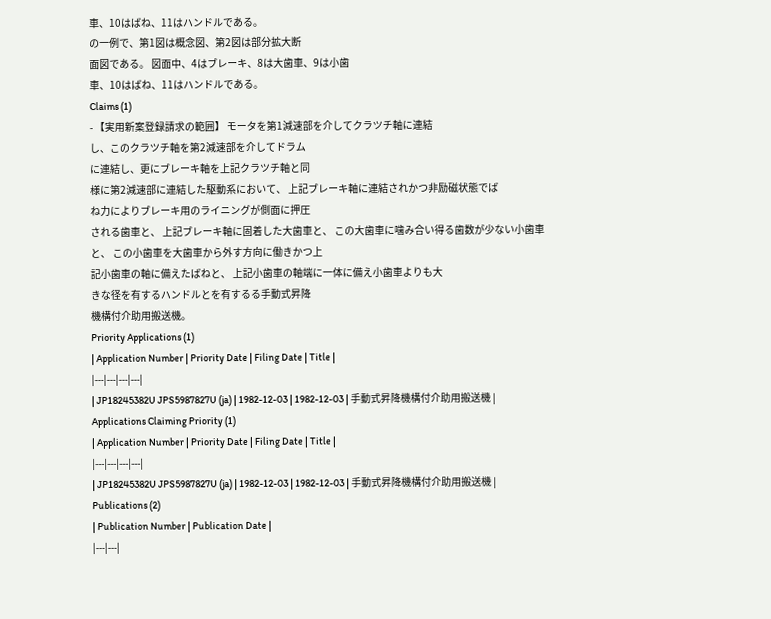車、10はばね、11はハンドルである。
の一例で、第1図は概念図、第2図は部分拡大断
面図である。 図面中、4はブレーキ、8は大歯車、9は小歯
車、10はばね、11はハンドルである。
Claims (1)
- 【実用新案登録請求の範囲】 モータを第1減速部を介してクラツチ軸に連結
し、このクラツチ軸を第2減速部を介してドラム
に連結し、更にブレーキ軸を上記クラツチ軸と同
様に第2減速部に連結した駆動系において、 上記ブレーキ軸に連結されかつ非励磁状態でば
ね力によりブレーキ用のライニングが側面に押圧
される歯車と、 上記ブレーキ軸に固着した大歯車と、 この大歯車に噛み合い得る歯数が少ない小歯車
と、 この小歯車を大歯車から外す方向に働きかつ上
記小歯車の軸に備えたばねと、 上記小歯車の軸端に一体に備え小歯車よりも大
きな径を有するハンドルとを有するる手動式昇降
機構付介助用搬送機。
Priority Applications (1)
| Application Number | Priority Date | Filing Date | Title |
|---|---|---|---|
| JP18245382U JPS5987827U (ja) | 1982-12-03 | 1982-12-03 | 手動式昇降機構付介助用搬送機 |
Applications Claiming Priority (1)
| Application Number | Priority Date | Filing Date | Title |
|---|---|---|---|
| JP18245382U JPS5987827U (ja) | 1982-12-03 | 1982-12-03 | 手動式昇降機構付介助用搬送機 |
Publications (2)
| Publication Number | Publication Date |
|---|---|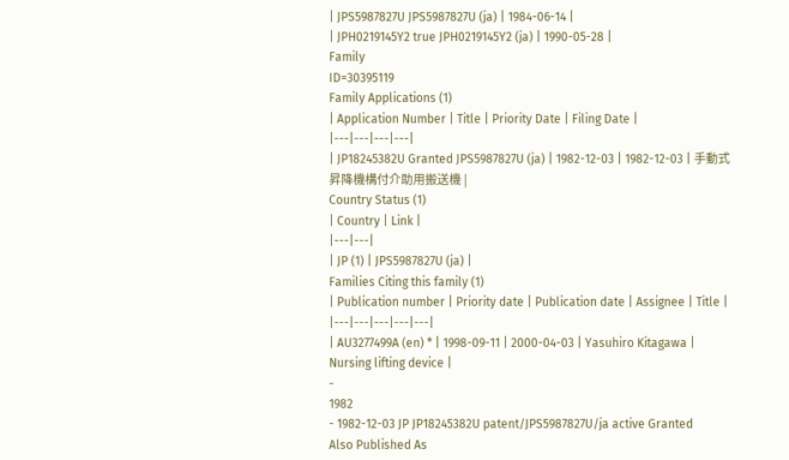| JPS5987827U JPS5987827U (ja) | 1984-06-14 |
| JPH0219145Y2 true JPH0219145Y2 (ja) | 1990-05-28 |
Family
ID=30395119
Family Applications (1)
| Application Number | Title | Priority Date | Filing Date |
|---|---|---|---|
| JP18245382U Granted JPS5987827U (ja) | 1982-12-03 | 1982-12-03 | 手動式昇降機構付介助用搬送機 |
Country Status (1)
| Country | Link |
|---|---|
| JP (1) | JPS5987827U (ja) |
Families Citing this family (1)
| Publication number | Priority date | Publication date | Assignee | Title |
|---|---|---|---|---|
| AU3277499A (en) * | 1998-09-11 | 2000-04-03 | Yasuhiro Kitagawa | Nursing lifting device |
-
1982
- 1982-12-03 JP JP18245382U patent/JPS5987827U/ja active Granted
Also Published As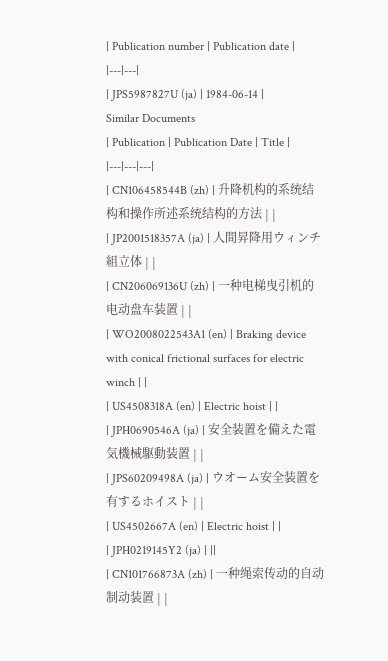| Publication number | Publication date |
|---|---|
| JPS5987827U (ja) | 1984-06-14 |
Similar Documents
| Publication | Publication Date | Title |
|---|---|---|
| CN106458544B (zh) | 升降机构的系统结构和操作所述系统结构的方法 | |
| JP2001518357A (ja) | 人間昇降用ウィンチ組立体 | |
| CN206069136U (zh) | 一种电梯曳引机的电动盘车装置 | |
| WO2008022543A1 (en) | Braking device with conical frictional surfaces for electric winch | |
| US4508318A (en) | Electric hoist | |
| JPH0690546A (ja) | 安全装置を備えた電気機械駆動装置 | |
| JPS60209498A (ja) | ウオーム安全装置を有するホイスト | |
| US4502667A (en) | Electric hoist | |
| JPH0219145Y2 (ja) | ||
| CN101766873A (zh) | 一种绳索传动的自动制动装置 | |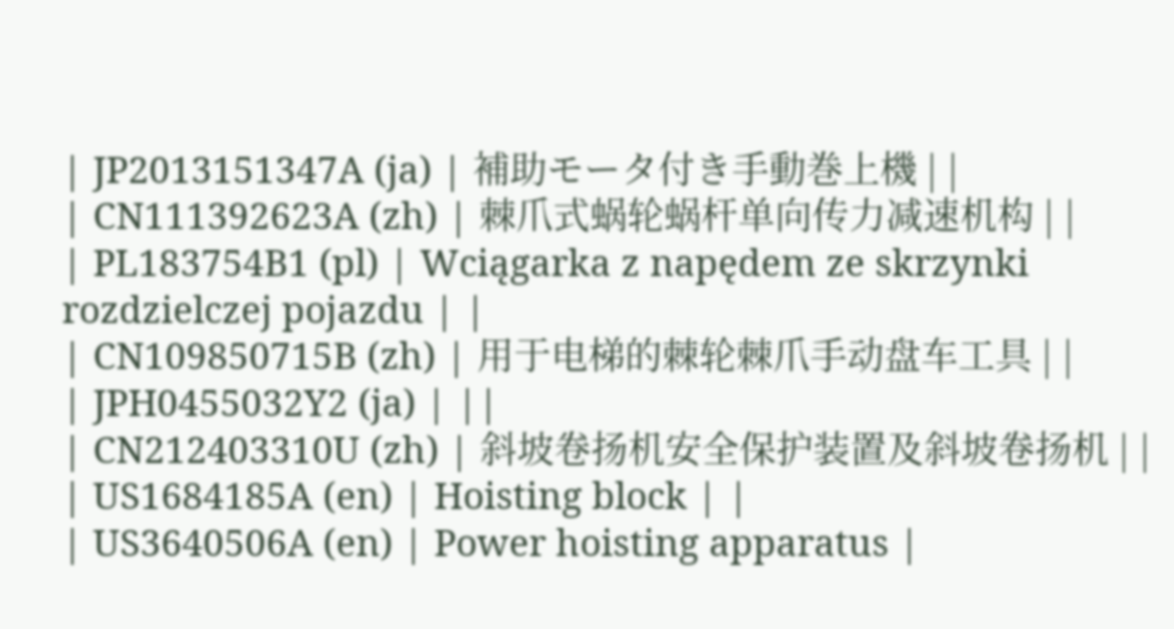| JP2013151347A (ja) | 補助モータ付き手動巻上機 | |
| CN111392623A (zh) | 棘爪式蜗轮蜗杆单向传力减速机构 | |
| PL183754B1 (pl) | Wciągarka z napędem ze skrzynki rozdzielczej pojazdu | |
| CN109850715B (zh) | 用于电梯的棘轮棘爪手动盘车工具 | |
| JPH0455032Y2 (ja) | ||
| CN212403310U (zh) | 斜坡卷扬机安全保护装置及斜坡卷扬机 | |
| US1684185A (en) | Hoisting block | |
| US3640506A (en) | Power hoisting apparatus |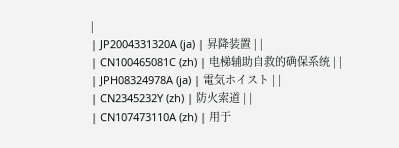|
| JP2004331320A (ja) | 昇降装置 | |
| CN100465081C (zh) | 电梯辅助自救的确保系统 | |
| JPH08324978A (ja) | 電気ホイスト | |
| CN2345232Y (zh) | 防火索道 | |
| CN107473110A (zh) | 用于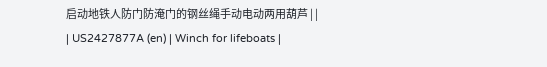启动地铁人防门防淹门的钢丝绳手动电动两用葫芦 | |
| US2427877A (en) | Winch for lifeboats |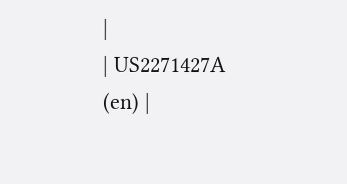|
| US2271427A (en) |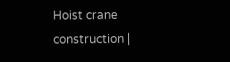Hoist crane construction |